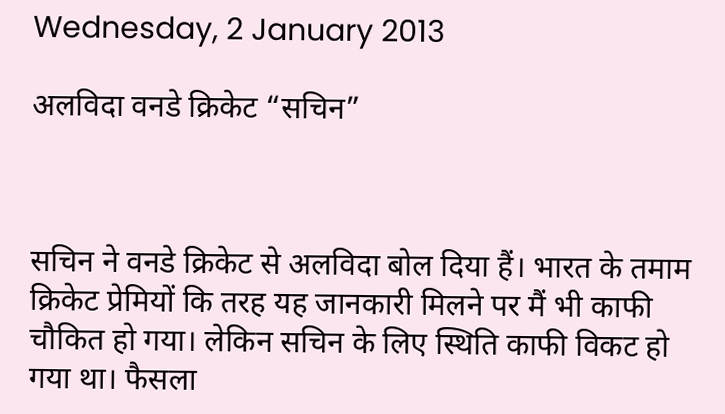Wednesday, 2 January 2013

अलविदा वनडे क्रिकेट “सचिन”



सचिन ने वनडे क्रिकेट से अलविदा बोल दिया हैं। भारत के तमाम क्रिकेट प्रेमियों कि तरह यह जानकारी मिलने पर मैं भी काफी चौकित हो गया। लेकिन सचिन के लिए स्थिति काफी विकट हो गया था। फैसला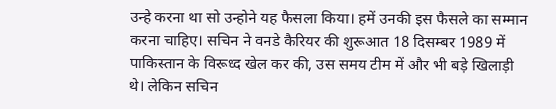उन्हे करना था सो उन्होने यह फैसला किया। हमें उनकी इस फैसले का सम्मान करना चाहिए। सचिन ने वनडे कैरियर की शुरूआत 18 दिसम्बर 1989 में पाकिस्तान के विरूध्द खेल कर की, उस समय टीम में और भी बड़े खिलाड़ी थे। लेकिन सचिन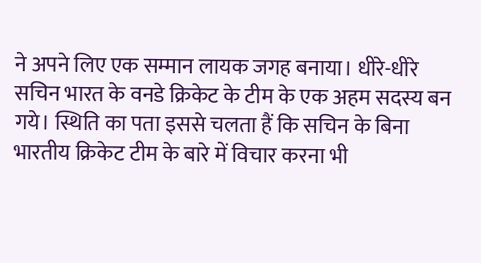ने अपने लिए एक सम्मान लायक जगह बनाया। धीरे-धीरे सचिन भारत के वनडे क्रिकेट के टीम के एक अहम सदस्य बन गये। स्थिति का पता इससे चलता हैं कि सचिन के बिना भारतीय क्रिकेट टीम के बारे में विचार करना भी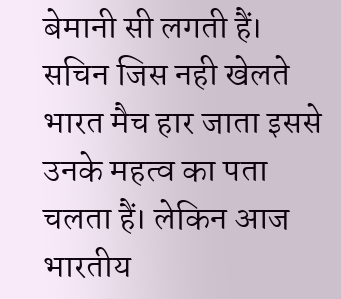बेमानी सी लगती हैं। सचिन जिस नही खेलते भारत मैच हार जाता इससे उनके महत्व का पता चलता हैं। लेकिन आज भारतीय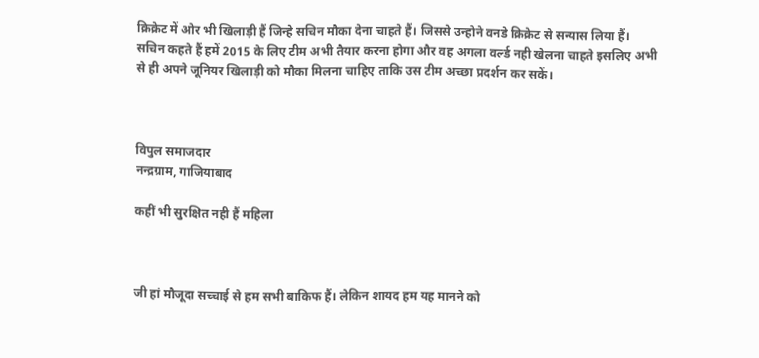क्रिक्रेट में ओर भी खिलाड़ी हैं जिन्हे सचिन मौका देना चाहते हैं। जिससे उन्होने वनडे क्रिक्रेट से सन्यास लिया हैं। सचिन कहते हैं हमें 2015 के लिए टीम अभी तैयार करना होगा और वह अगला वर्ल्ड नही खेलना चाहते इसलिए अभी से ही अपने जूनियर खिलाड़ी को मौका मिलना चाहिए ताकि उस टीम अच्छा प्रदर्शन कर सकें।



विपुल समाजदार
नन्द्रग्राम, गाजियाबाद

कहीं भी सुरक्षित नही हैं महिला



जी हां मौजूदा सच्चाई से हम सभी बाकिफ हैं। लेकिन शायद हम यह मानने को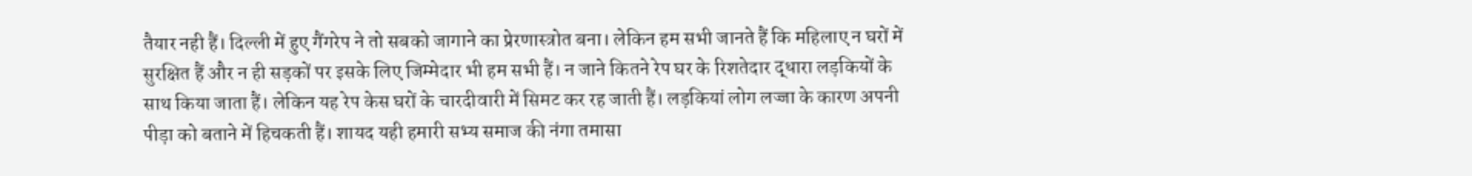तैयार नही हैं। दिल्ली में हुए गैंगरेप ने तो सबको जागाने का प्रेरणास्त्रोत बना। लेकिन हम सभी जानते हैं कि महिलाए न घरों में सुरक्षित हैं और न ही सड़कों पर इसके लिए जिम्मेदार भी हम सभी हैं। न जाने कितने रेप घर के रिशतेदार द्धारा लड़कियों के साथ किया जाता हैं। लेकिन यह रेप केस घरों के चारदीवारी में सिमट कर रह जाती हैं। लड़कियां लोग लज्जा के कारण अपनी पीड़ा को बताने में हिचकती हैं। शायद यही हमारी सभ्य समाज की नंगा तमासा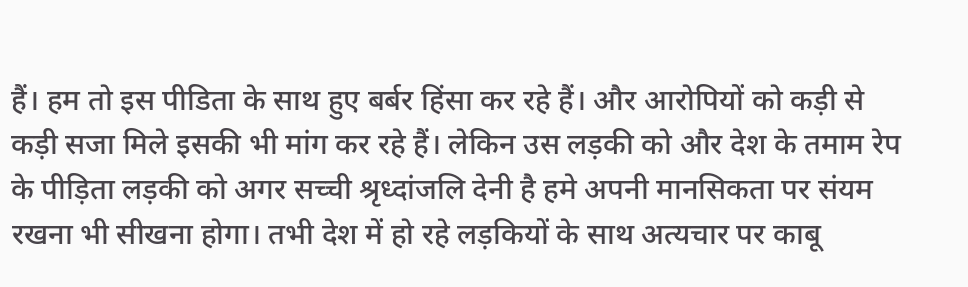हैं। हम तो इस पीडिता के साथ हुए बर्बर हिंसा कर रहे हैं। और आरोपियों को कड़ी से कड़ी सजा मिले इसकी भी मांग कर रहे हैं। लेकिन उस लड़की को और देश के तमाम रेप के पीड़िता लड़की को अगर सच्ची श्रृध्दांजलि देनी है हमे अपनी मानसिकता पर संयम रखना भी सीखना होगा। तभी देश में हो रहे लड़कियों के साथ अत्यचार पर काबू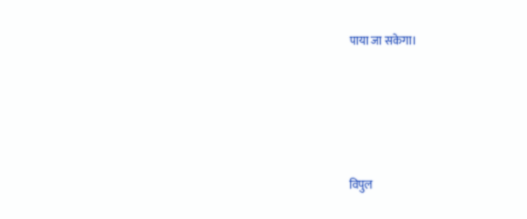पाया जा सकेगा।






विपुल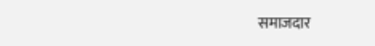समाजदार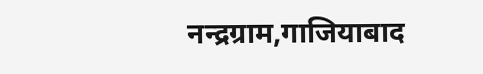नन्द्रग्राम,गाजियाबाद